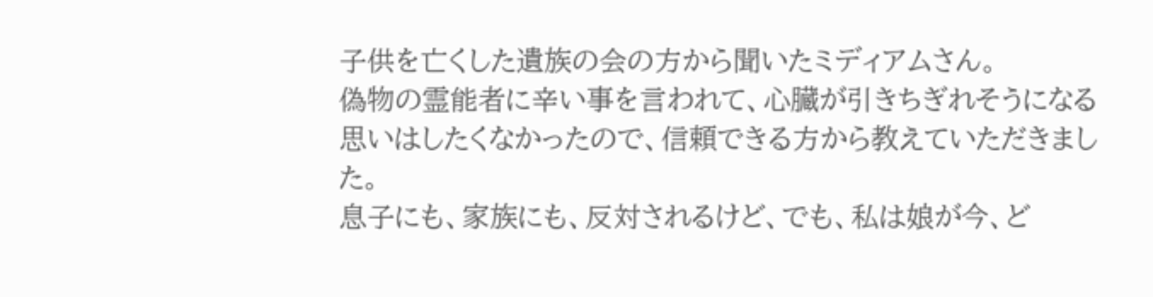子供を亡くした遺族の会の方から聞いたミディアムさん。
偽物の霊能者に辛い事を言われて、心臓が引きちぎれそうになる思いはしたくなかったので、信頼できる方から教えていただきました。
息子にも、家族にも、反対されるけど、でも、私は娘が今、ど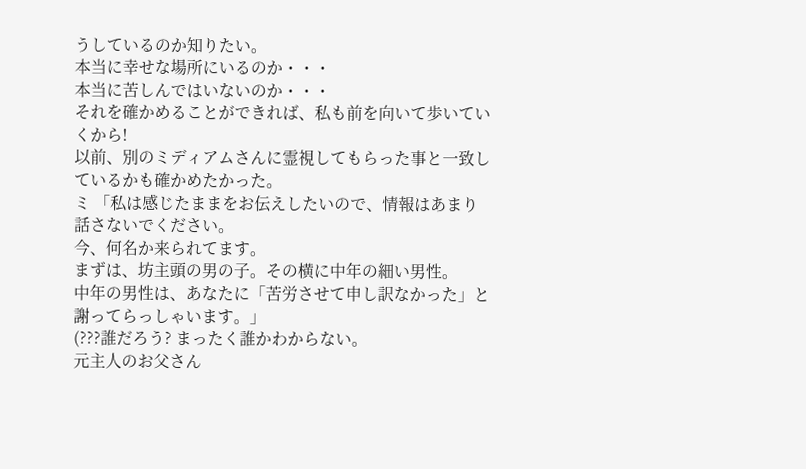うしているのか知りたい。
本当に幸せな場所にいるのか・・・
本当に苦しんではいないのか・・・
それを確かめることができれば、私も前を向いて歩いていくから!
以前、別のミディアムさんに霊視してもらった事と一致しているかも確かめたかった。
ミ 「私は感じたままをお伝えしたいので、情報はあまり話さないでください。
今、何名か来られてます。
まずは、坊主頭の男の子。その横に中年の細い男性。
中年の男性は、あなたに「苦労させて申し訳なかった」と謝ってらっしゃいます。」
(???誰だろう? まったく誰かわからない。
元主人のお父さん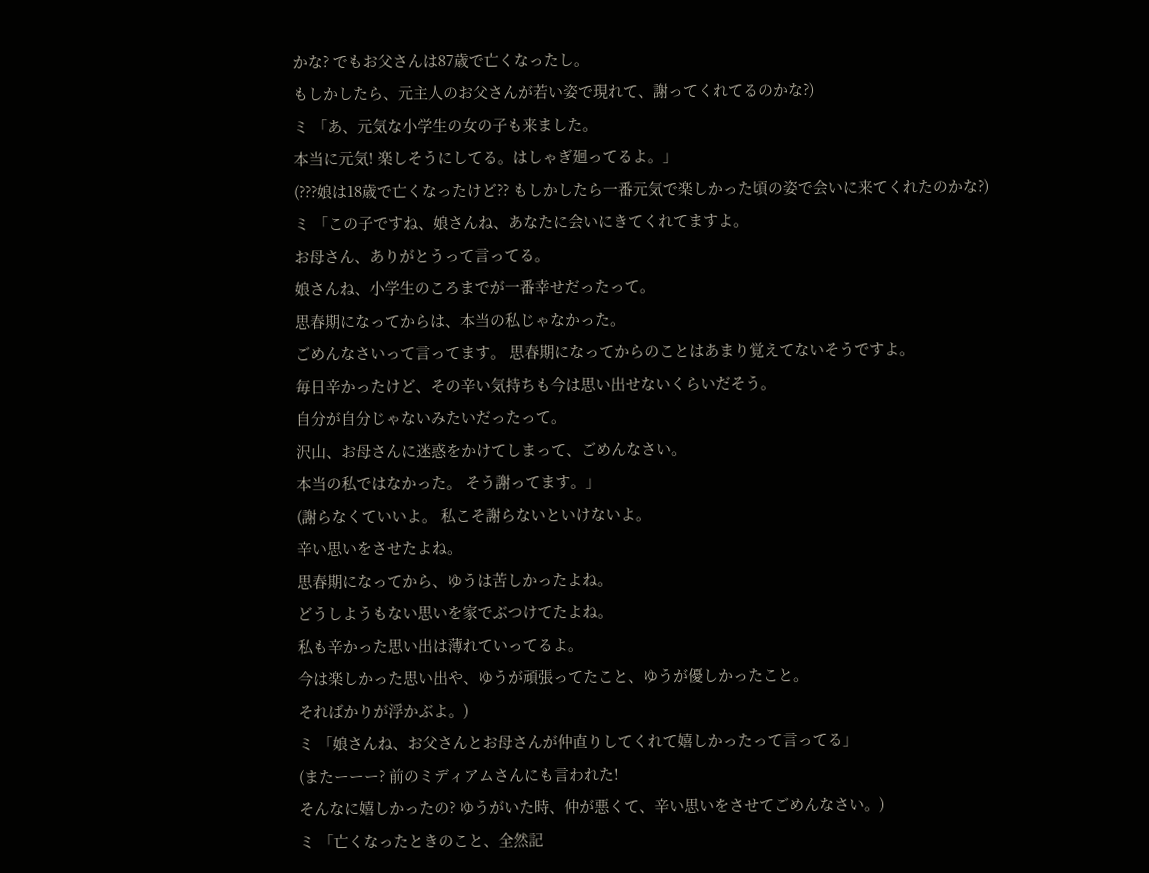かな? でもお父さんは87歳で亡くなったし。
もしかしたら、元主人のお父さんが若い姿で現れて、謝ってくれてるのかな?)
ミ 「あ、元気な小学生の女の子も来ました。
本当に元気! 楽しそうにしてる。はしゃぎ廻ってるよ。」
(???娘は18歳で亡くなったけど?? もしかしたら一番元気で楽しかった頃の姿で会いに来てくれたのかな?)
ミ 「この子ですね、娘さんね、あなたに会いにきてくれてますよ。
お母さん、ありがとうって言ってる。
娘さんね、小学生のころまでが一番幸せだったって。
思春期になってからは、本当の私じゃなかった。
ごめんなさいって言ってます。 思春期になってからのことはあまり覚えてないそうですよ。
毎日辛かったけど、その辛い気持ちも今は思い出せないくらいだそう。
自分が自分じゃないみたいだったって。
沢山、お母さんに迷惑をかけてしまって、ごめんなさい。
本当の私ではなかった。 そう謝ってます。」
(謝らなくていいよ。 私こそ謝らないといけないよ。
辛い思いをさせたよね。
思春期になってから、ゆうは苦しかったよね。
どうしようもない思いを家でぶつけてたよね。
私も辛かった思い出は薄れていってるよ。
今は楽しかった思い出や、ゆうが頑張ってたこと、ゆうが優しかったこと。
そればかりが浮かぶよ。)
ミ 「娘さんね、お父さんとお母さんが仲直りしてくれて嬉しかったって言ってる」
(またーーー? 前のミディアムさんにも言われた!
そんなに嬉しかったの? ゆうがいた時、仲が悪くて、辛い思いをさせてごめんなさい。)
ミ 「亡くなったときのこと、全然記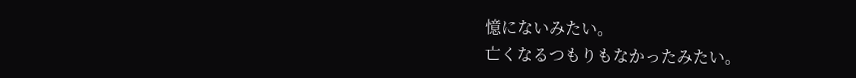憶にないみたい。
亡くなるつもりもなかったみたい。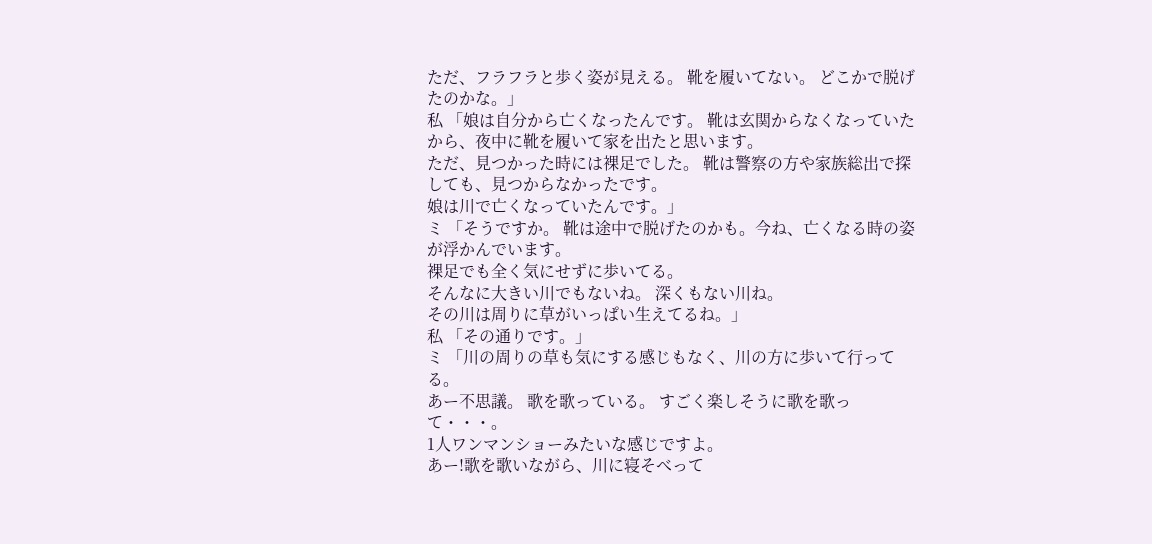ただ、フラフラと歩く姿が見える。 靴を履いてない。 どこかで脱げたのかな。」
私 「娘は自分から亡くなったんです。 靴は玄関からなくなっていたから、夜中に靴を履いて家を出たと思います。
ただ、見つかった時には裸足でした。 靴は警察の方や家族総出で探しても、見つからなかったです。
娘は川で亡くなっていたんです。」
ミ 「そうですか。 靴は途中で脱げたのかも。今ね、亡くなる時の姿が浮かんでいます。
裸足でも全く気にせずに歩いてる。
そんなに大きい川でもないね。 深くもない川ね。
その川は周りに草がいっぱい生えてるね。」
私 「その通りです。」
ミ 「川の周りの草も気にする感じもなく、川の方に歩いて行ってる。
あー不思議。 歌を歌っている。 すごく楽しそうに歌を歌って・・・。
1人ワンマンショーみたいな感じですよ。
あー!歌を歌いながら、川に寝そべって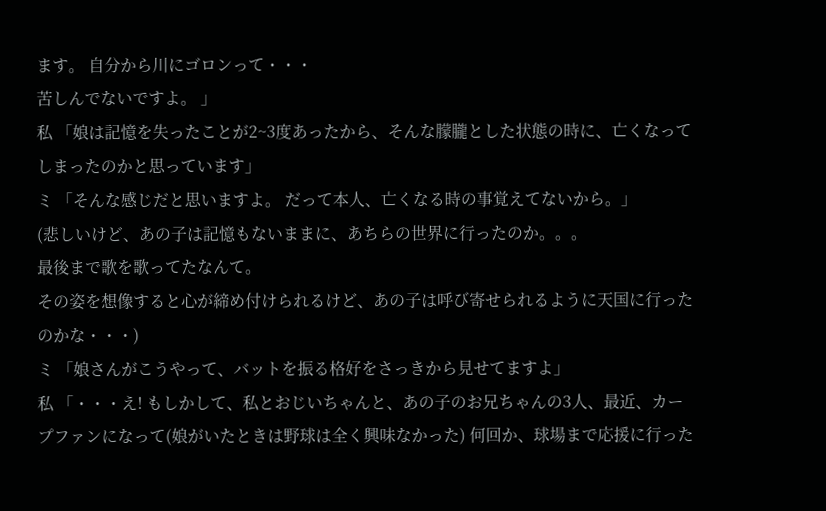ます。 自分から川にゴロンって・・・
苦しんでないですよ。 」
私 「娘は記憶を失ったことが2~3度あったから、そんな朦朧とした状態の時に、亡くなってしまったのかと思っています」
ミ 「そんな感じだと思いますよ。 だって本人、亡くなる時の事覚えてないから。」
(悲しいけど、あの子は記憶もないままに、あちらの世界に行ったのか。。。
最後まで歌を歌ってたなんて。
その姿を想像すると心が締め付けられるけど、あの子は呼び寄せられるように天国に行ったのかな・・・)
ミ 「娘さんがこうやって、バットを振る格好をさっきから見せてますよ」
私 「・・・え! もしかして、私とおじいちゃんと、あの子のお兄ちゃんの3人、最近、カープファンになって(娘がいたときは野球は全く興味なかった) 何回か、球場まで応援に行った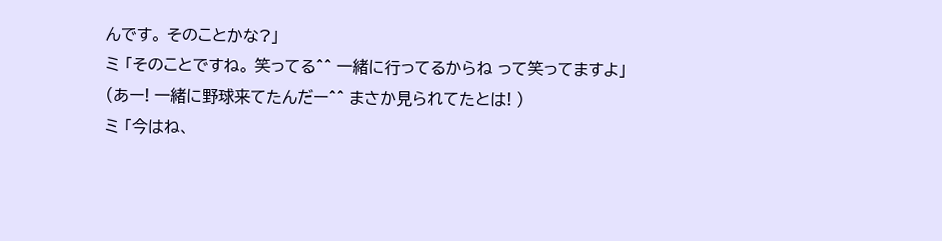んです。 そのことかな?」
ミ 「そのことですね。 笑ってる^^ 一緒に行ってるからね って笑ってますよ」
(あー! 一緒に野球来てたんだー^^ まさか見られてたとは! )
ミ 「今はね、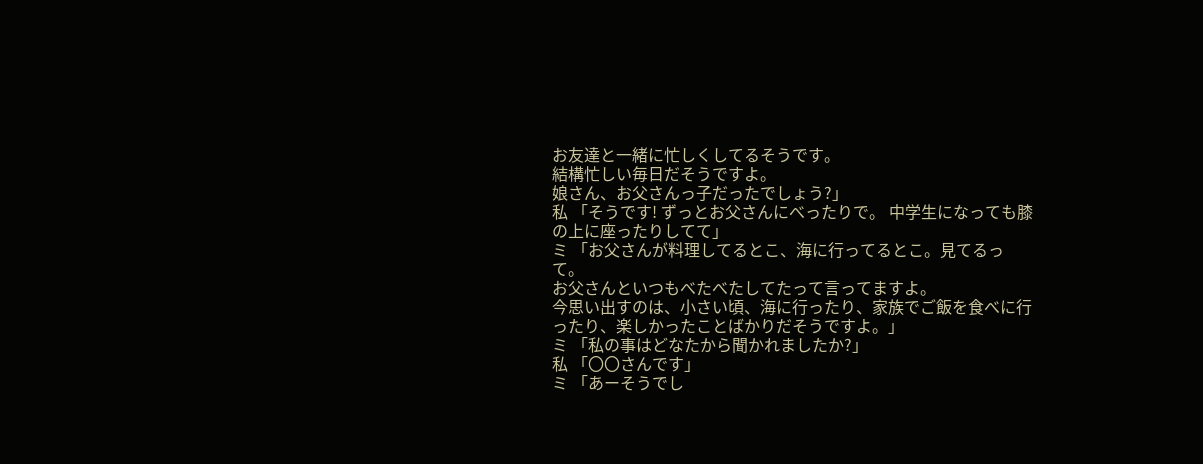お友達と一緒に忙しくしてるそうです。
結構忙しい毎日だそうですよ。
娘さん、お父さんっ子だったでしょう?」
私 「そうです! ずっとお父さんにべったりで。 中学生になっても膝の上に座ったりしてて」
ミ 「お父さんが料理してるとこ、海に行ってるとこ。見てるって。
お父さんといつもべたべたしてたって言ってますよ。
今思い出すのは、小さい頃、海に行ったり、家族でご飯を食べに行ったり、楽しかったことばかりだそうですよ。」
ミ 「私の事はどなたから聞かれましたか?」
私 「〇〇さんです」
ミ 「あーそうでし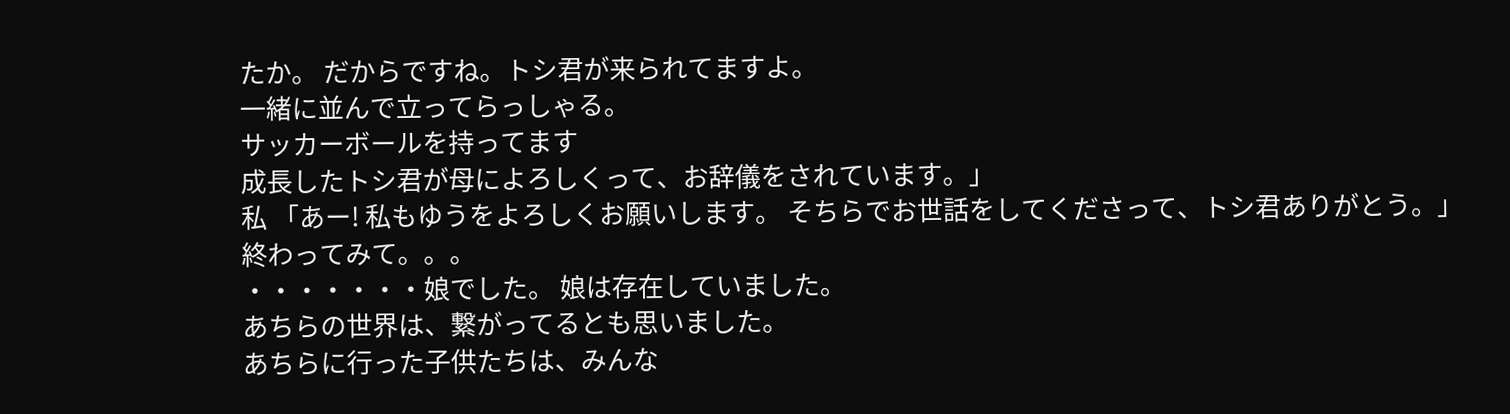たか。 だからですね。トシ君が来られてますよ。
一緒に並んで立ってらっしゃる。
サッカーボールを持ってます
成長したトシ君が母によろしくって、お辞儀をされています。」
私 「あー! 私もゆうをよろしくお願いします。 そちらでお世話をしてくださって、トシ君ありがとう。」
終わってみて。。。
・・・・・・・娘でした。 娘は存在していました。
あちらの世界は、繋がってるとも思いました。
あちらに行った子供たちは、みんな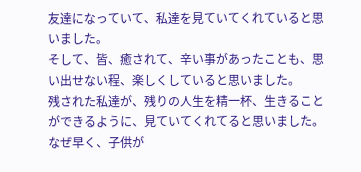友達になっていて、私達を見ていてくれていると思いました。
そして、皆、癒されて、辛い事があったことも、思い出せない程、楽しくしていると思いました。
残された私達が、残りの人生を精一杯、生きることができるように、見ていてくれてると思いました。
なぜ早く、子供が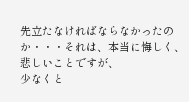先立たなければならなかったのか・・・それは、本当に悔しく、悲しいことですが、
少なくと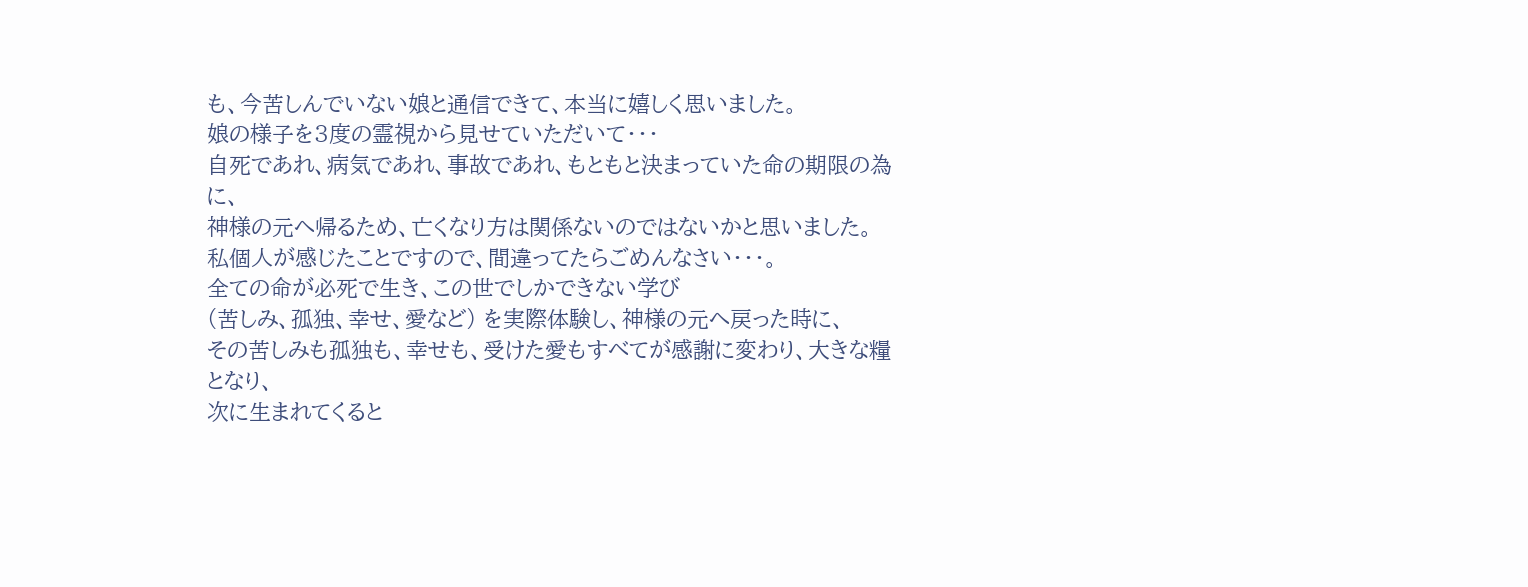も、今苦しんでいない娘と通信できて、本当に嬉しく思いました。
娘の様子を3度の霊視から見せていただいて・・・
自死であれ、病気であれ、事故であれ、もともと決まっていた命の期限の為に、
神様の元へ帰るため、亡くなり方は関係ないのではないかと思いました。
私個人が感じたことですので、間違ってたらごめんなさい・・・。
全ての命が必死で生き、この世でしかできない学び
(苦しみ、孤独、幸せ、愛など) を実際体験し、神様の元へ戻った時に、
その苦しみも孤独も、幸せも、受けた愛もすべてが感謝に変わり、大きな糧となり、
次に生まれてくると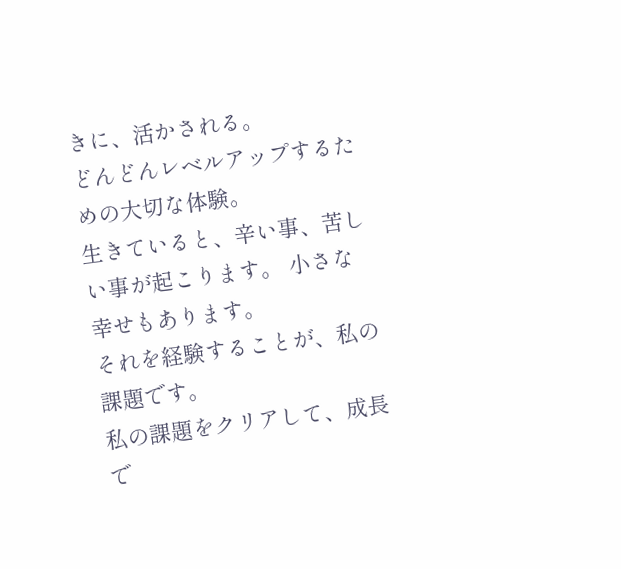きに、活かされる。
どんどんレベルアップするための大切な体験。
生きていると、辛い事、苦しい事が起こります。 小さな幸せもあります。
それを経験することが、私の課題です。
私の課題をクリアして、成長で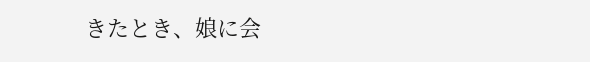きたとき、娘に会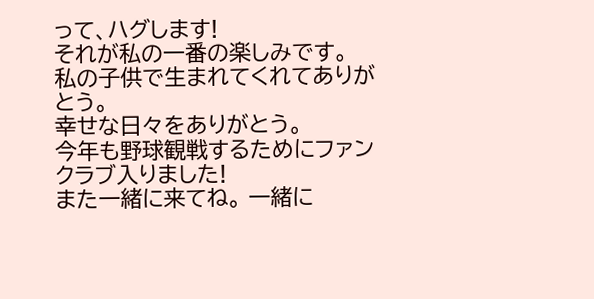って、ハグします!
それが私の一番の楽しみです。
私の子供で生まれてくれてありがとう。
幸せな日々をありがとう。
今年も野球観戦するためにファンクラブ入りました!
また一緒に来てね。 一緒に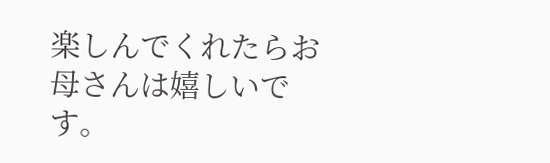楽しんでくれたらお母さんは嬉しいです。